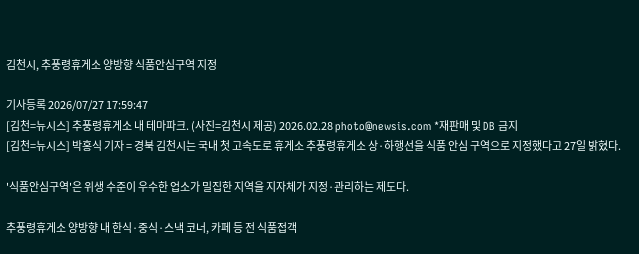김천시, 추풍령휴게소 양방향 식품안심구역 지정

기사등록 2026/07/27 17:59:47
[김천=뉴시스] 추풍령휴게소 내 테마파크. (사진=김천시 제공) 2026.02.28 photo@newsis.com *재판매 및 DB 금지
[김천=뉴시스] 박홍식 기자 = 경북 김천시는 국내 첫 고속도로 휴게소 추풍령휴게소 상·하행선을 식품 안심 구역으로 지정했다고 27일 밝혔다.

'식품안심구역'은 위생 수준이 우수한 업소가 밀집한 지역을 지자체가 지정·관리하는 제도다.

추풍령휴게소 양방향 내 한식·중식·스낵 코너, 카페 등 전 식품접객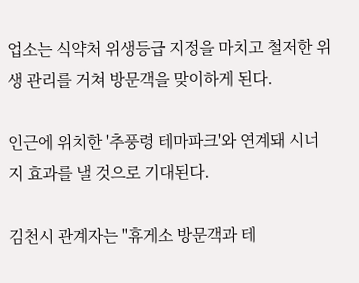업소는 식약처 위생등급 지정을 마치고 철저한 위생 관리를 거쳐 방문객을 맞이하게 된다.

인근에 위치한 '추풍령 테마파크'와 연계돼 시너지 효과를 낼 것으로 기대된다.

김천시 관계자는 "휴게소 방문객과 테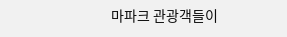마파크 관광객들이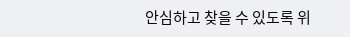안심하고 찾을 수 있도록 위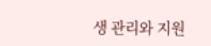생 관리와 지원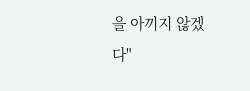을 아끼지 않겠다"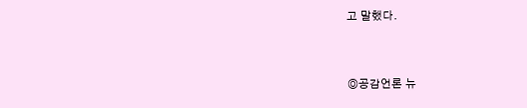고 말했다.


◎공감언론 뉴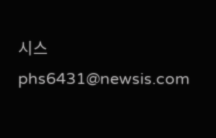시스 phs6431@newsis.com